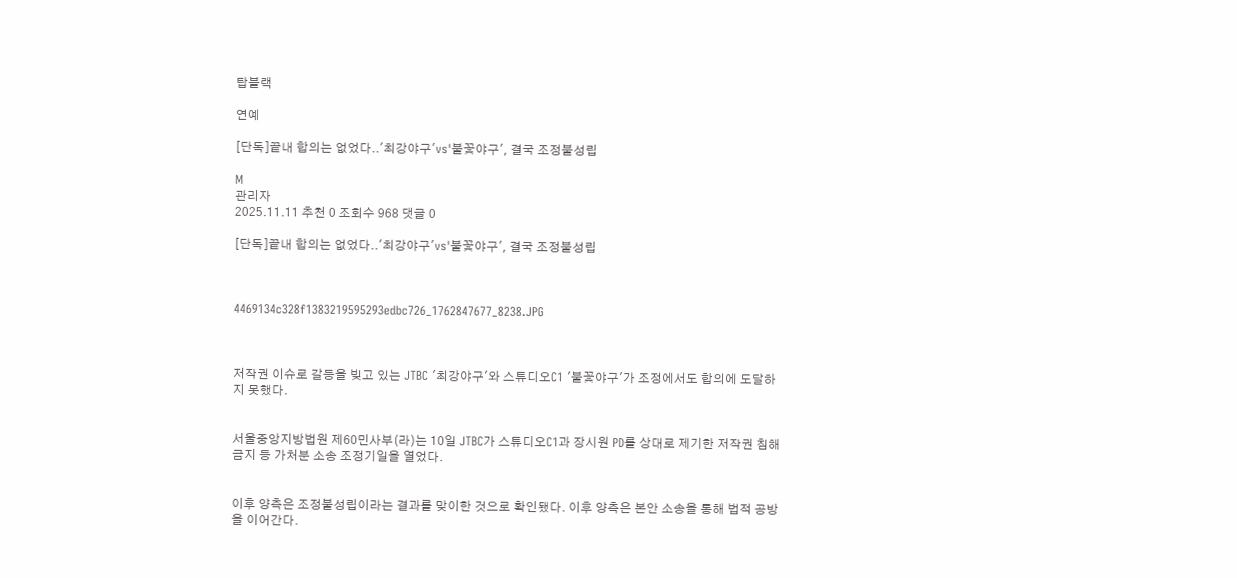탑블랙

연예

[단독]끝내 합의는 없었다..'최강야구'vs'불꽃야구', 결국 조정불성립

M
관리자
2025.11.11 추천 0 조회수 968 댓글 0

[단독]끝내 합의는 없었다..'최강야구'vs'불꽃야구', 결국 조정불성립



4469134c328f1383219595293edbc726_1762847677_8238.JPG



저작권 이슈로 갈등을 빚고 있는 JTBC '최강야구'와 스튜디오C1 '불꽃야구'가 조정에서도 합의에 도달하지 못했다.


서울중앙지방법원 제60민사부(라)는 10일 JTBC가 스튜디오C1과 장시원 PD를 상대로 제기한 저작권 침해금지 등 가처분 소송 조정기일을 열었다.


이후 양측은 조정불성립이라는 결과를 맞이한 것으로 확인됐다. 이후 양측은 본안 소송을 통해 법적 공방을 이어간다.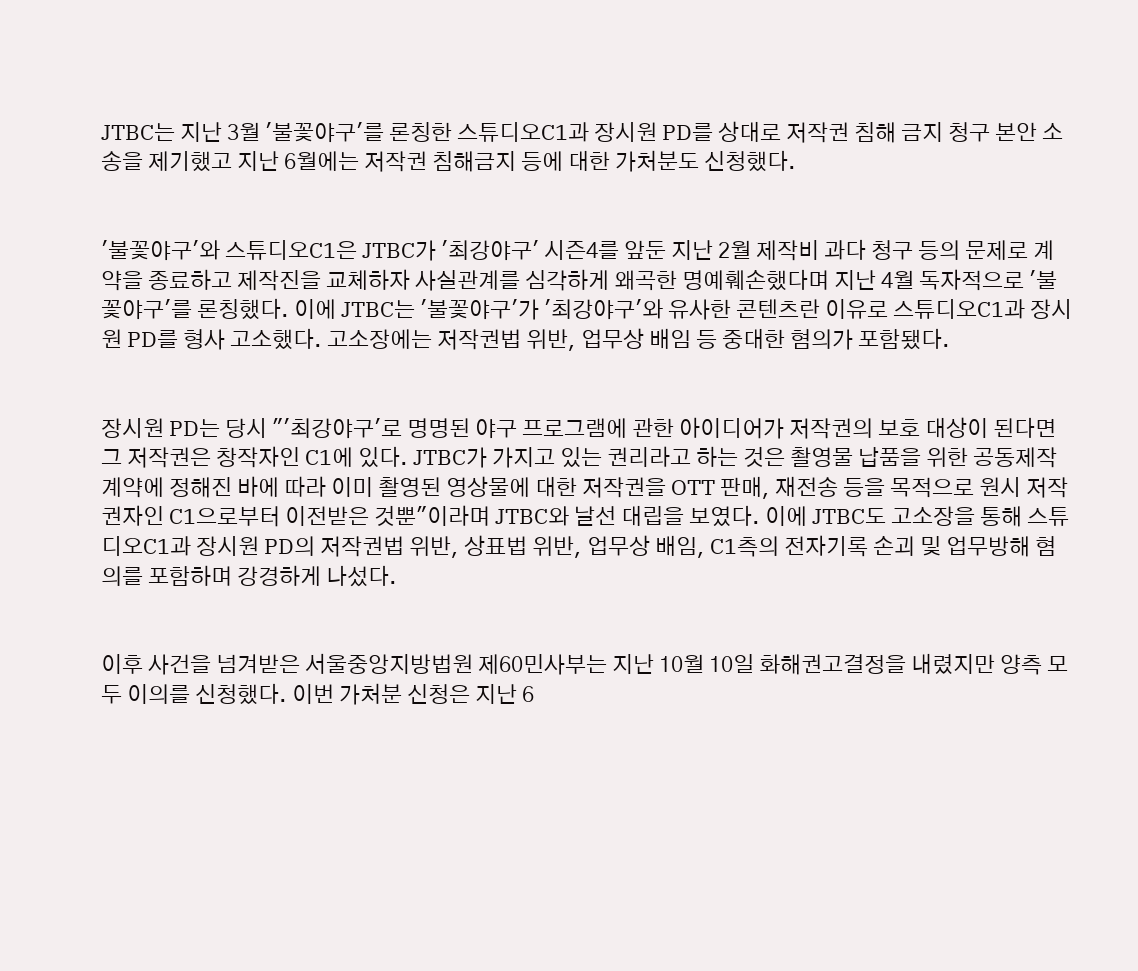JTBC는 지난 3월 '불꽃야구'를 론칭한 스튜디오C1과 장시원 PD를 상대로 저작권 침해 금지 청구 본안 소송을 제기했고 지난 6월에는 저작권 침해금지 등에 대한 가처분도 신청했다.


'불꽃야구'와 스튜디오C1은 JTBC가 '최강야구' 시즌4를 앞둔 지난 2월 제작비 과다 청구 등의 문제로 계약을 종료하고 제작진을 교체하자 사실관계를 심각하게 왜곡한 명예훼손했다며 지난 4월 독자적으로 '불꽃야구'를 론칭했다. 이에 JTBC는 '불꽃야구'가 '최강야구'와 유사한 콘텐츠란 이유로 스튜디오C1과 장시원 PD를 형사 고소했다. 고소장에는 저작권법 위반, 업무상 배임 등 중대한 혐의가 포함됐다.


장시원 PD는 당시 "'최강야구'로 명명된 야구 프로그램에 관한 아이디어가 저작권의 보호 대상이 된다면 그 저작권은 창작자인 C1에 있다. JTBC가 가지고 있는 권리라고 하는 것은 촬영물 납품을 위한 공동제작 계약에 정해진 바에 따라 이미 촬영된 영상물에 대한 저작권을 OTT 판매, 재전송 등을 목적으로 원시 저작권자인 C1으로부터 이전받은 것뿐"이라며 JTBC와 날선 대립을 보였다. 이에 JTBC도 고소장을 통해 스튜디오C1과 장시원 PD의 저작권법 위반, 상표법 위반, 업무상 배임, C1측의 전자기록 손괴 및 업무방해 혐의를 포함하며 강경하게 나섰다.


이후 사건을 넘겨받은 서울중앙지방법원 제60민사부는 지난 10월 10일 화해권고결정을 내렸지만 양측 모두 이의를 신청했다. 이번 가처분 신청은 지난 6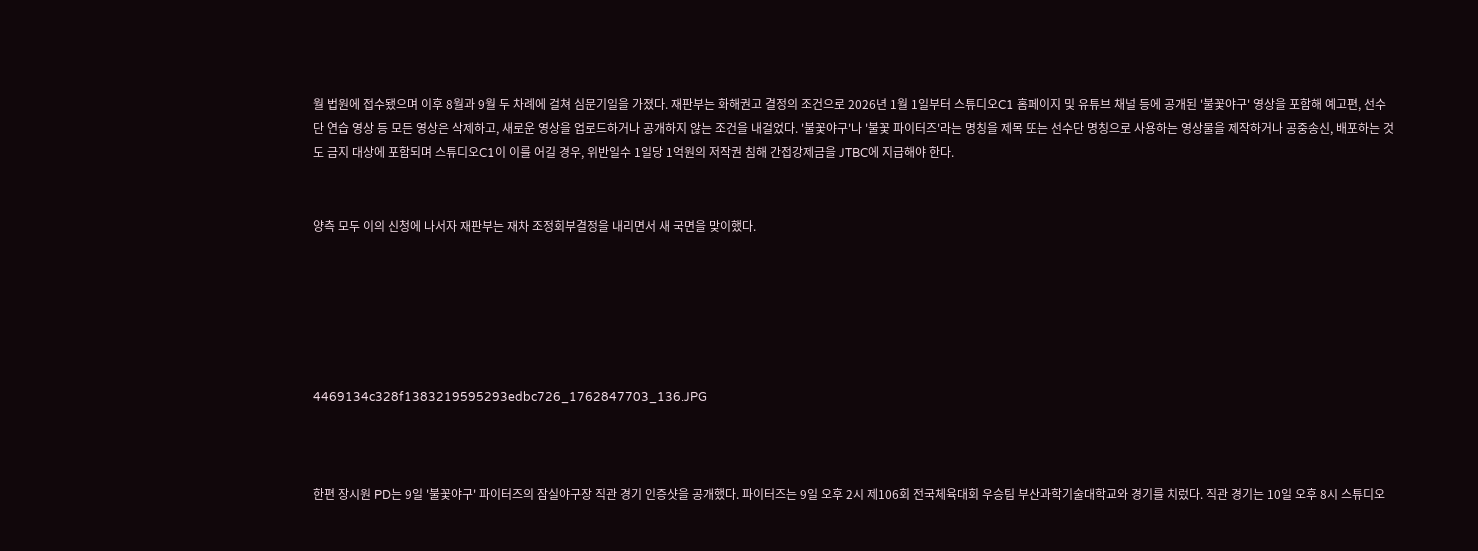월 법원에 접수됐으며 이후 8월과 9월 두 차례에 걸쳐 심문기일을 가졌다. 재판부는 화해권고 결정의 조건으로 2026년 1월 1일부터 스튜디오C1 홈페이지 및 유튜브 채널 등에 공개된 '불꽃야구' 영상을 포함해 예고편, 선수단 연습 영상 등 모든 영상은 삭제하고, 새로운 영상을 업로드하거나 공개하지 않는 조건을 내걸었다. '불꽃야구'나 '불꽃 파이터즈'라는 명칭을 제목 또는 선수단 명칭으로 사용하는 영상물을 제작하거나 공중송신, 배포하는 것도 금지 대상에 포함되며 스튜디오C1이 이를 어길 경우, 위반일수 1일당 1억원의 저작권 침해 간접강제금을 JTBC에 지급해야 한다.


양측 모두 이의 신청에 나서자 재판부는 재차 조정회부결정을 내리면서 새 국면을 맞이했다.






4469134c328f1383219595293edbc726_1762847703_136.JPG



한편 장시원 PD는 9일 '불꽃야구' 파이터즈의 잠실야구장 직관 경기 인증샷을 공개했다. 파이터즈는 9일 오후 2시 제106회 전국체육대회 우승팀 부산과학기술대학교와 경기를 치렀다. 직관 경기는 10일 오후 8시 스튜디오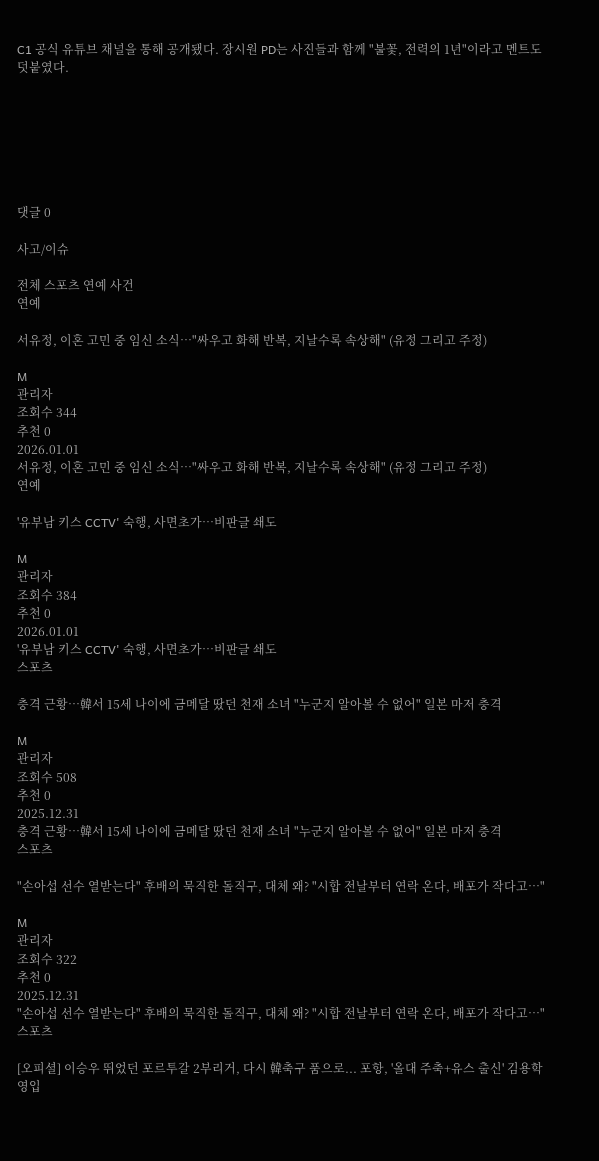C1 공식 유튜브 채널을 통해 공개됐다. 장시원 PD는 사진들과 함께 "불꽃, 전력의 1년"이라고 멘트도 덧붙였다.







댓글 0

사고/이슈

전체 스포츠 연예 사건
연예

서유정, 이혼 고민 중 임신 소식…"싸우고 화해 반복, 지날수록 속상해" (유정 그리고 주정)

M
관리자
조회수 344
추천 0
2026.01.01
서유정, 이혼 고민 중 임신 소식…"싸우고 화해 반복, 지날수록 속상해" (유정 그리고 주정)
연예

'유부남 키스 CCTV' 숙행, 사면초가…비판글 쇄도

M
관리자
조회수 384
추천 0
2026.01.01
'유부남 키스 CCTV' 숙행, 사면초가…비판글 쇄도
스포츠

충격 근황…韓서 15세 나이에 금메달 땄던 천재 소녀 "누군지 알아볼 수 없어" 일본 마저 충격

M
관리자
조회수 508
추천 0
2025.12.31
충격 근황…韓서 15세 나이에 금메달 땄던 천재 소녀 "누군지 알아볼 수 없어" 일본 마저 충격
스포츠

"손아섭 선수 열받는다" 후배의 묵직한 돌직구, 대체 왜? "시합 전날부터 연락 온다, 배포가 작다고…"

M
관리자
조회수 322
추천 0
2025.12.31
"손아섭 선수 열받는다" 후배의 묵직한 돌직구, 대체 왜? "시합 전날부터 연락 온다, 배포가 작다고…"
스포츠

[오피셜] 이승우 뛰었던 포르투갈 2부리거, 다시 韓축구 품으로... 포항, '올대 주축+유스 출신' 김용학 영입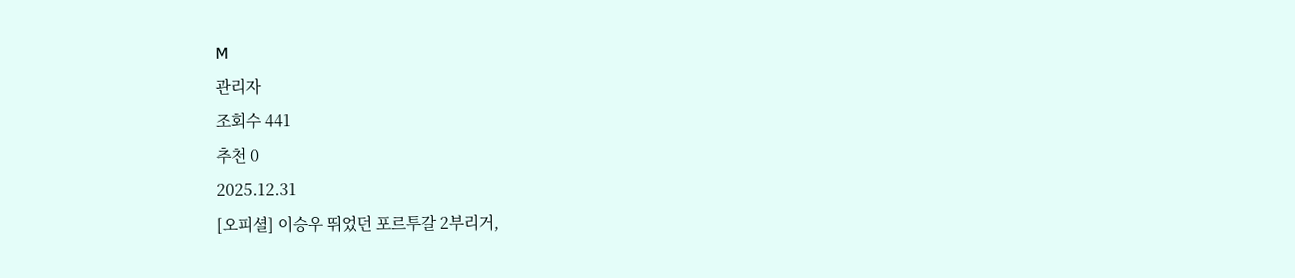M
관리자
조회수 441
추천 0
2025.12.31
[오피셜] 이승우 뛰었던 포르투갈 2부리거,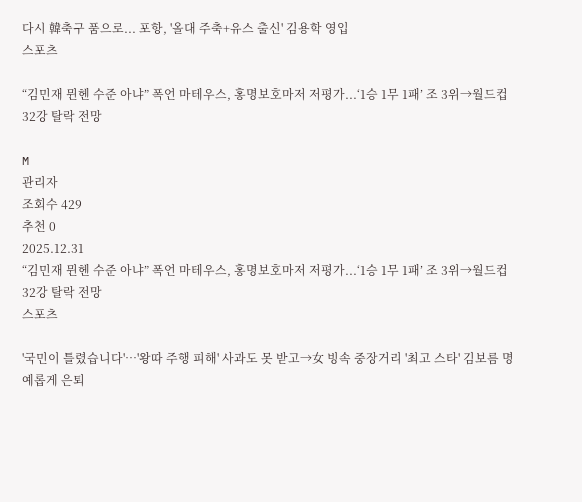다시 韓축구 품으로... 포항, '올대 주축+유스 출신' 김용학 영입
스포츠

“김민재 뮌헨 수준 아냐” 폭언 마테우스, 홍명보호마저 저평가...‘1승 1무 1패’ 조 3위→월드컵 32강 탈락 전망

M
관리자
조회수 429
추천 0
2025.12.31
“김민재 뮌헨 수준 아냐” 폭언 마테우스, 홍명보호마저 저평가...‘1승 1무 1패’ 조 3위→월드컵 32강 탈락 전망
스포츠

'국민이 틀렸습니다'…'왕따 주행 피해' 사과도 못 받고→女 빙속 중장거리 '최고 스타' 김보름 명예롭게 은퇴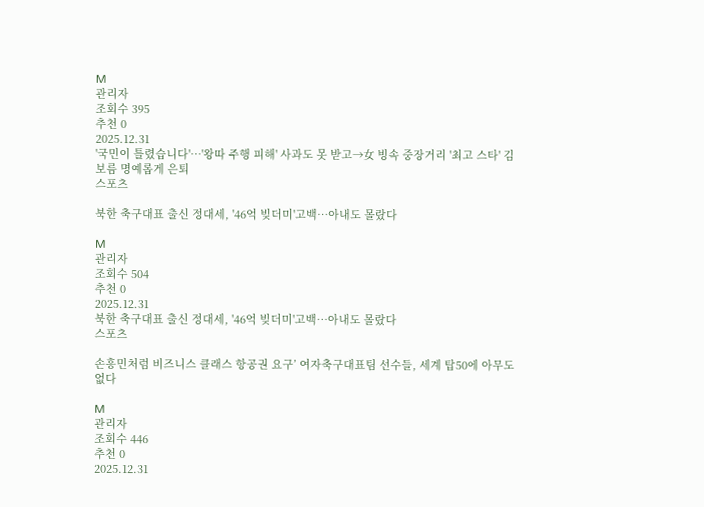M
관리자
조회수 395
추천 0
2025.12.31
'국민이 틀렸습니다'…'왕따 주행 피해' 사과도 못 받고→女 빙속 중장거리 '최고 스타' 김보름 명예롭게 은퇴
스포츠

북한 축구대표 출신 정대세, '46억 빚더미'고백…아내도 몰랐다

M
관리자
조회수 504
추천 0
2025.12.31
북한 축구대표 출신 정대세, '46억 빚더미'고백…아내도 몰랐다
스포츠

손흥민처럼 비즈니스 클래스 항공권 요구’ 여자축구대표팀 선수들, 세계 탑50에 아무도 없다

M
관리자
조회수 446
추천 0
2025.12.31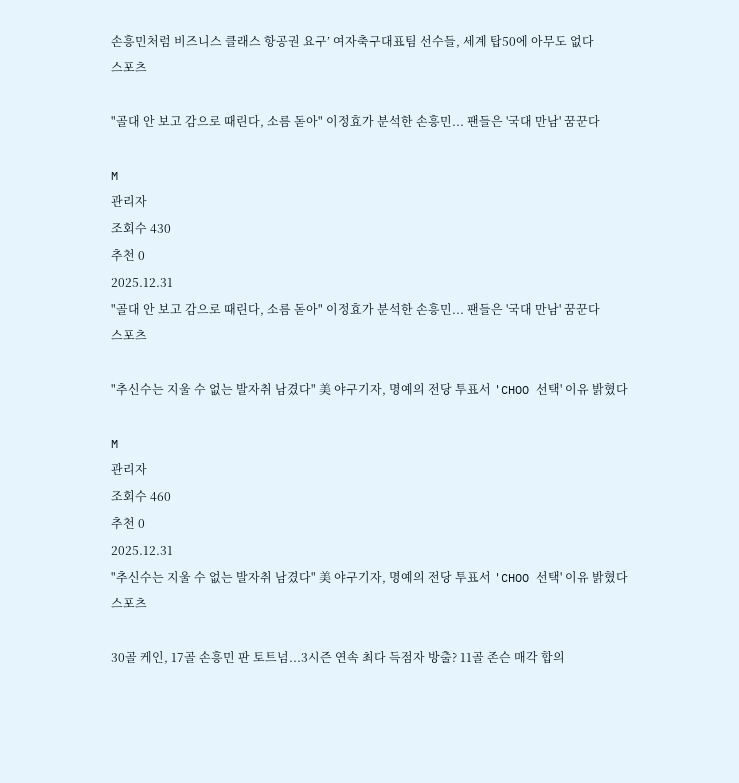손흥민처럼 비즈니스 클래스 항공권 요구’ 여자축구대표팀 선수들, 세계 탑50에 아무도 없다
스포츠

"골대 안 보고 감으로 때린다, 소름 돋아" 이정효가 분석한 손흥민... 팬들은 '국대 만남' 꿈꾼다

M
관리자
조회수 430
추천 0
2025.12.31
"골대 안 보고 감으로 때린다, 소름 돋아" 이정효가 분석한 손흥민... 팬들은 '국대 만남' 꿈꾼다
스포츠

"추신수는 지울 수 없는 발자취 남겼다" 美 야구기자, 명예의 전당 투표서 'CHOO 선택' 이유 밝혔다

M
관리자
조회수 460
추천 0
2025.12.31
"추신수는 지울 수 없는 발자취 남겼다" 美 야구기자, 명예의 전당 투표서 'CHOO 선택' 이유 밝혔다
스포츠

30골 케인, 17골 손흥민 판 토트넘...3시즌 연속 최다 득점자 방출? 11골 존슨 매각 합의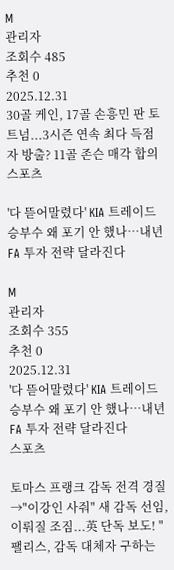M
관리자
조회수 485
추천 0
2025.12.31
30골 케인, 17골 손흥민 판 토트넘...3시즌 연속 최다 득점자 방출? 11골 존슨 매각 합의
스포츠

'다 뜯어말렸다' KIA 트레이드 승부수 왜 포기 안 했나…내년 FA 투자 전략 달라진다

M
관리자
조회수 355
추천 0
2025.12.31
'다 뜯어말렸다' KIA 트레이드 승부수 왜 포기 안 했나…내년 FA 투자 전략 달라진다
스포츠

토마스 프랭크 감독 전격 경질→"이강인 사줘" 새 감독 선임, 이뤄질 조짐...英 단독 보도! "팰리스, 감독 대체자 구하는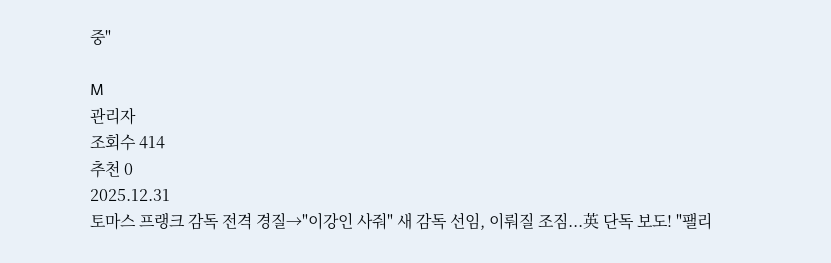중"

M
관리자
조회수 414
추천 0
2025.12.31
토마스 프랭크 감독 전격 경질→"이강인 사줘" 새 감독 선임, 이뤄질 조짐...英 단독 보도! "팰리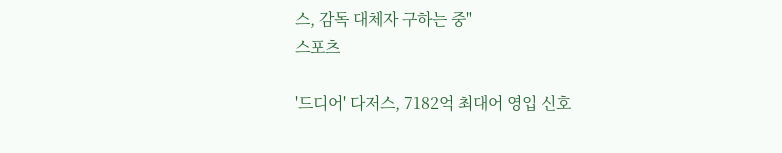스, 감독 대체자 구하는 중"
스포츠

'드디어' 다저스, 7182억 최대어 영입 신호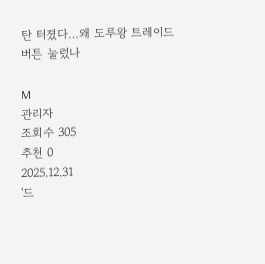탄 터졌다…왜 도루왕 트레이드 버튼 눌렀나

M
관리자
조회수 305
추천 0
2025.12.31
'드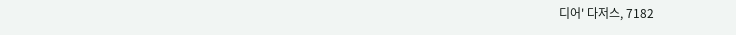디어' 다저스, 7182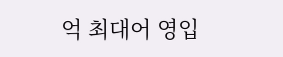억 최대어 영입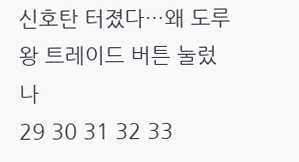신호탄 터졌다…왜 도루왕 트레이드 버튼 눌렀나
29 30 31 32 33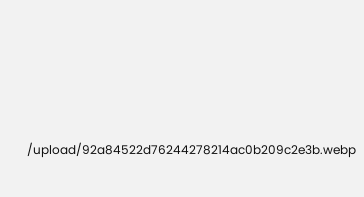/upload/92a84522d76244278214ac0b209c2e3b.webp